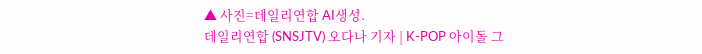▲ 사진=데일리연합 AI생성.
데일리연합 (SNSJTV) 오다나 기자 | K-POP 아이돌 그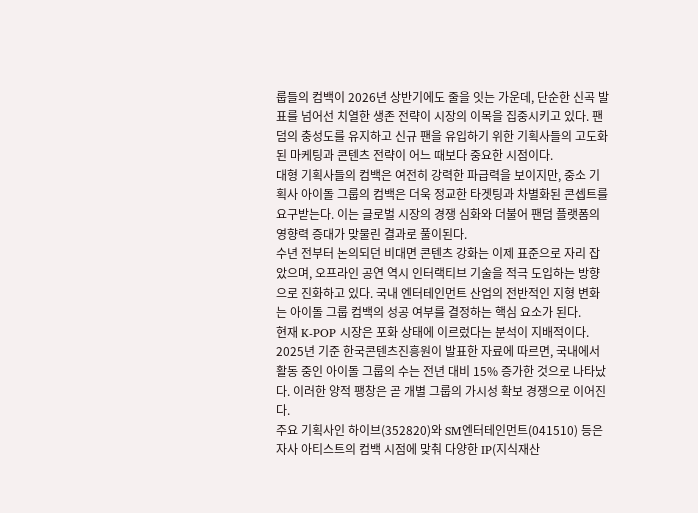룹들의 컴백이 2026년 상반기에도 줄을 잇는 가운데, 단순한 신곡 발표를 넘어선 치열한 생존 전략이 시장의 이목을 집중시키고 있다. 팬덤의 충성도를 유지하고 신규 팬을 유입하기 위한 기획사들의 고도화된 마케팅과 콘텐츠 전략이 어느 때보다 중요한 시점이다.
대형 기획사들의 컴백은 여전히 강력한 파급력을 보이지만, 중소 기획사 아이돌 그룹의 컴백은 더욱 정교한 타겟팅과 차별화된 콘셉트를 요구받는다. 이는 글로벌 시장의 경쟁 심화와 더불어 팬덤 플랫폼의 영향력 증대가 맞물린 결과로 풀이된다.
수년 전부터 논의되던 비대면 콘텐츠 강화는 이제 표준으로 자리 잡았으며, 오프라인 공연 역시 인터랙티브 기술을 적극 도입하는 방향으로 진화하고 있다. 국내 엔터테인먼트 산업의 전반적인 지형 변화는 아이돌 그룹 컴백의 성공 여부를 결정하는 핵심 요소가 된다.
현재 K-POP 시장은 포화 상태에 이르렀다는 분석이 지배적이다. 2025년 기준 한국콘텐츠진흥원이 발표한 자료에 따르면, 국내에서 활동 중인 아이돌 그룹의 수는 전년 대비 15% 증가한 것으로 나타났다. 이러한 양적 팽창은 곧 개별 그룹의 가시성 확보 경쟁으로 이어진다.
주요 기획사인 하이브(352820)와 SM엔터테인먼트(041510) 등은 자사 아티스트의 컴백 시점에 맞춰 다양한 IP(지식재산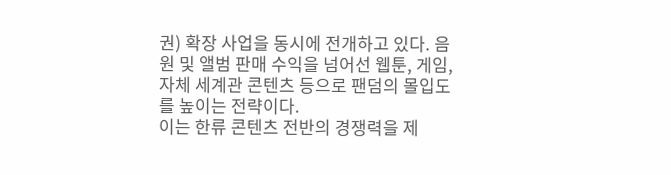권) 확장 사업을 동시에 전개하고 있다. 음원 및 앨범 판매 수익을 넘어선 웹툰, 게임, 자체 세계관 콘텐츠 등으로 팬덤의 몰입도를 높이는 전략이다.
이는 한류 콘텐츠 전반의 경쟁력을 제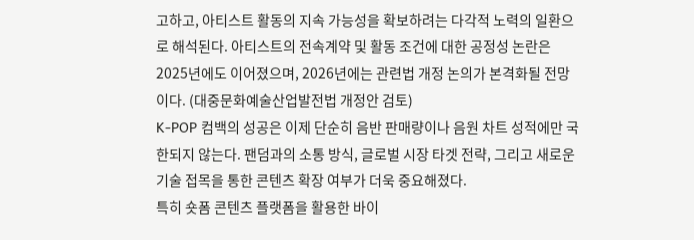고하고, 아티스트 활동의 지속 가능성을 확보하려는 다각적 노력의 일환으로 해석된다. 아티스트의 전속계약 및 활동 조건에 대한 공정성 논란은 2025년에도 이어졌으며, 2026년에는 관련법 개정 논의가 본격화될 전망이다. (대중문화예술산업발전법 개정안 검토)
K-POP 컴백의 성공은 이제 단순히 음반 판매량이나 음원 차트 성적에만 국한되지 않는다. 팬덤과의 소통 방식, 글로벌 시장 타겟 전략, 그리고 새로운 기술 접목을 통한 콘텐츠 확장 여부가 더욱 중요해졌다.
특히 숏폼 콘텐츠 플랫폼을 활용한 바이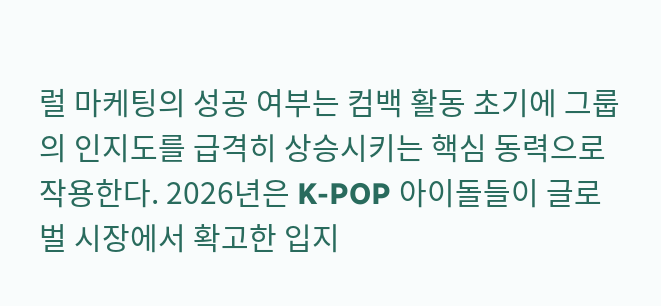럴 마케팅의 성공 여부는 컴백 활동 초기에 그룹의 인지도를 급격히 상승시키는 핵심 동력으로 작용한다. 2026년은 K-POP 아이돌들이 글로벌 시장에서 확고한 입지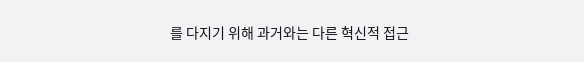를 다지기 위해 과거와는 다른 혁신적 접근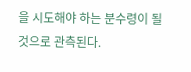을 시도해야 하는 분수령이 될 것으로 관측된다.